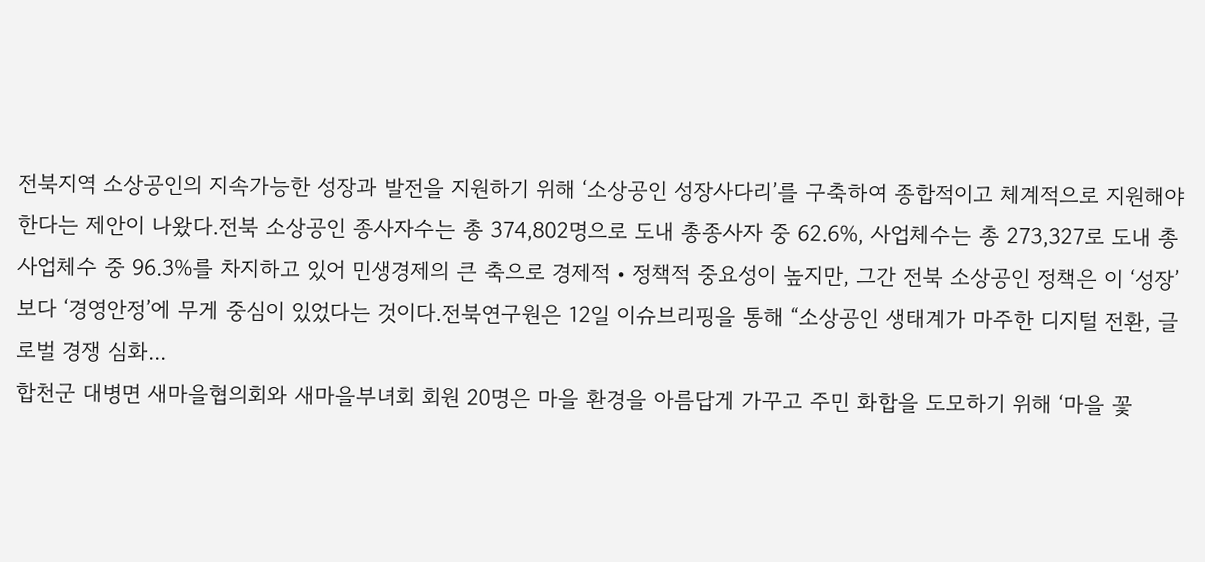전북지역 소상공인의 지속가능한 성장과 발전을 지원하기 위해 ‘소상공인 성장사다리’를 구축하여 종합적이고 체계적으로 지원해야 한다는 제안이 나왔다.전북 소상공인 종사자수는 총 374,802명으로 도내 총종사자 중 62.6%, 사업체수는 총 273,327로 도내 총사업체수 중 96.3%를 차지하고 있어 민생경제의 큰 축으로 경제적‧정책적 중요성이 높지만, 그간 전북 소상공인 정책은 이 ‘성장’보다 ‘경영안정’에 무게 중심이 있었다는 것이다.전북연구원은 12일 이슈브리핑을 통해 “소상공인 생태계가 마주한 디지털 전환, 글로벌 경쟁 심화...
합천군 대병면 새마을협의회와 새마을부녀회 회원 20명은 마을 환경을 아름답게 가꾸고 주민 화합을 도모하기 위해 ‘마을 꽃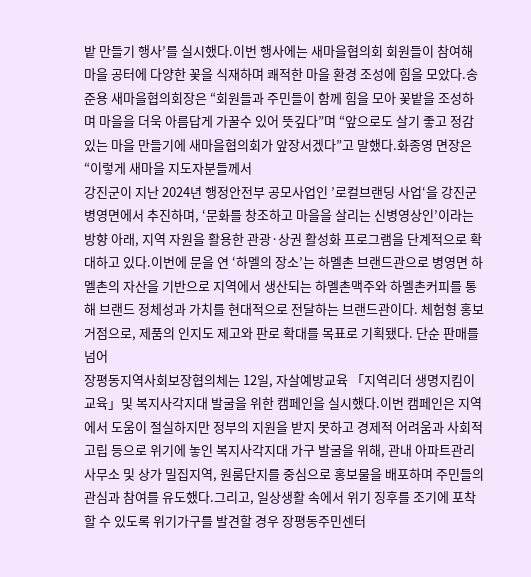밭 만들기 행사’를 실시했다.이번 행사에는 새마을협의회 회원들이 참여해 마을 공터에 다양한 꽃을 식재하며 쾌적한 마을 환경 조성에 힘을 모았다.송준용 새마을협의회장은 “회원들과 주민들이 함께 힘을 모아 꽃밭을 조성하며 마을을 더욱 아름답게 가꿀수 있어 뜻깊다”며 “앞으로도 살기 좋고 정감 있는 마을 만들기에 새마을협의회가 앞장서겠다”고 말했다.화종영 면장은 “이렇게 새마을 지도자분들께서
강진군이 지난 2024년 행정안전부 공모사업인 ’로컬브랜딩 사업‘을 강진군 병영면에서 추진하며, ‘문화를 창조하고 마을을 살리는 신병영상인’이라는 방향 아래, 지역 자원을 활용한 관광·상권 활성화 프로그램을 단계적으로 확대하고 있다.이번에 문을 연 ‘하멜의 장소’는 하멜촌 브랜드관으로 병영면 하멜촌의 자산을 기반으로 지역에서 생산되는 하멜촌맥주와 하멜촌커피를 통해 브랜드 정체성과 가치를 현대적으로 전달하는 브랜드관이다. 체험형 홍보 거점으로, 제품의 인지도 제고와 판로 확대를 목표로 기획됐다. 단순 판매를 넘어
장평동지역사회보장협의체는 12일, 자살예방교육 「지역리더 생명지킴이 교육」및 복지사각지대 발굴을 위한 캠페인을 실시했다.이번 캠페인은 지역에서 도움이 절실하지만 정부의 지원을 받지 못하고 경제적 어려움과 사회적 고립 등으로 위기에 놓인 복지사각지대 가구 발굴을 위해, 관내 아파트관리사무소 및 상가 밀집지역, 원룸단지를 중심으로 홍보물을 배포하며 주민들의 관심과 참여를 유도했다.그리고, 일상생활 속에서 위기 징후를 조기에 포착할 수 있도록 위기가구를 발견할 경우 장평동주민센터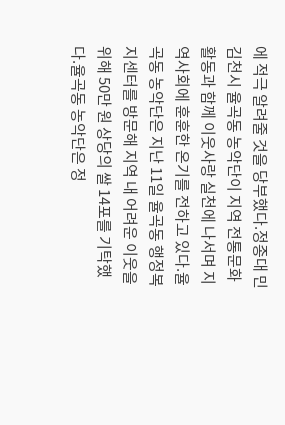에 적극 알려줄 것을 당부했다.정종대 민
김천시 율곡동 농악단이 지역 전통문화 활동과 함께 이웃사랑 실천에 나서며 지역사회에 훈훈한 온기를 전하고 있다.율곡동 농악단은 지난 11일 율곡동 행정복지센터를 방문해 지역 내 어려운 이웃을 위해 50만 원 상당의 쌀 14포를 기탁했다.율곡동 농악단은 정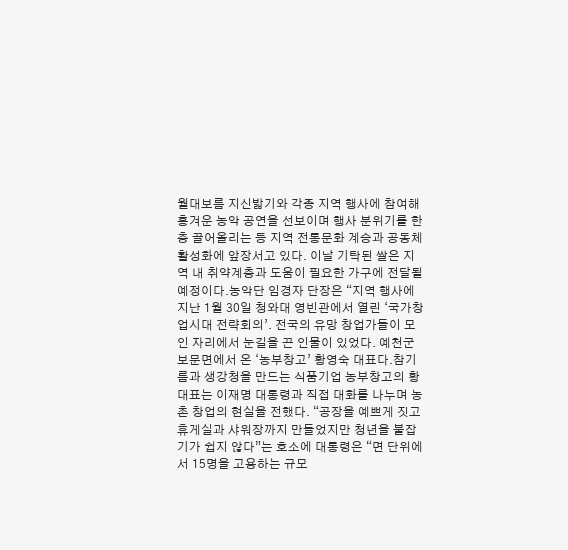월대보름 지신밟기와 각종 지역 행사에 참여해 흥겨운 농악 공연을 선보이며 행사 분위기를 한층 끌어올리는 등 지역 전통문화 계승과 공동체 활성화에 앞장서고 있다. 이날 기탁된 쌀은 지역 내 취약계층과 도움이 필요한 가구에 전달될 예정이다.농악단 임경자 단장은 “지역 행사에
지난 1월 30일 청와대 영빈관에서 열린 ‘국가창업시대 전략회의’. 전국의 유망 창업가들이 모인 자리에서 눈길을 끈 인물이 있었다. 예천군 보문면에서 온 ‘농부창고’ 황영숙 대표다.참기름과 생강청을 만드는 식품기업 농부창고의 황 대표는 이재명 대통령과 직접 대화를 나누며 농촌 창업의 현실을 전했다. “공장을 예쁘게 짓고 휴게실과 샤워장까지 만들었지만 청년을 붙잡기가 쉽지 않다”는 호소에 대통령은 “면 단위에서 15명을 고용하는 규모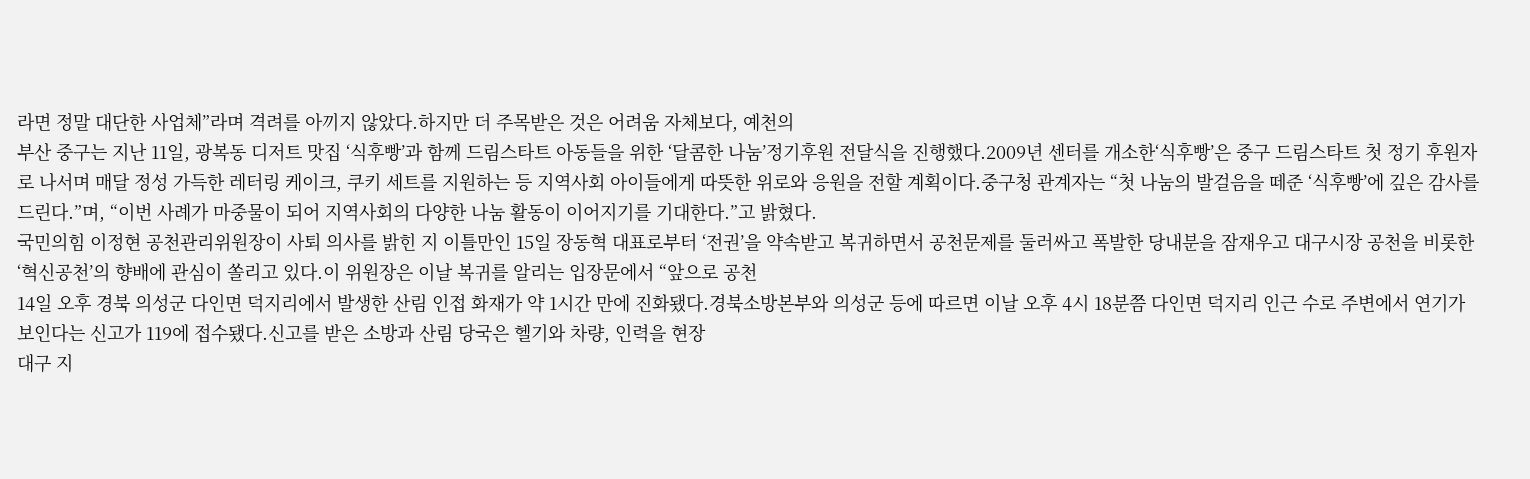라면 정말 대단한 사업체”라며 격려를 아끼지 않았다.하지만 더 주목받은 것은 어려움 자체보다, 예천의
부산 중구는 지난 11일, 광복동 디저트 맛집 ‘식후빵’과 함께 드림스타트 아동들을 위한 ‘달콤한 나눔’정기후원 전달식을 진행했다.2009년 센터를 개소한‘식후빵’은 중구 드림스타트 첫 정기 후원자로 나서며 매달 정성 가득한 레터링 케이크, 쿠키 세트를 지원하는 등 지역사회 아이들에게 따뜻한 위로와 응원을 전할 계획이다.중구청 관계자는 “첫 나눔의 발걸음을 떼준 ‘식후빵’에 깊은 감사를 드린다.”며, “이번 사례가 마중물이 되어 지역사회의 다양한 나눔 활동이 이어지기를 기대한다.”고 밝혔다.
국민의힘 이정현 공천관리위원장이 사퇴 의사를 밝힌 지 이틀만인 15일 장동혁 대표로부터 ‘전권’을 약속받고 복귀하면서 공천문제를 둘러싸고 폭발한 당내분을 잠재우고 대구시장 공천을 비롯한 ‘혁신공천’의 향배에 관심이 쏠리고 있다.이 위원장은 이날 복귀를 알리는 입장문에서 “앞으로 공천
14일 오후 경북 의성군 다인면 덕지리에서 발생한 산림 인접 화재가 약 1시간 만에 진화됐다.경북소방본부와 의성군 등에 따르면 이날 오후 4시 18분쯤 다인면 덕지리 인근 수로 주변에서 연기가 보인다는 신고가 119에 접수됐다.신고를 받은 소방과 산림 당국은 헬기와 차량, 인력을 현장
대구 지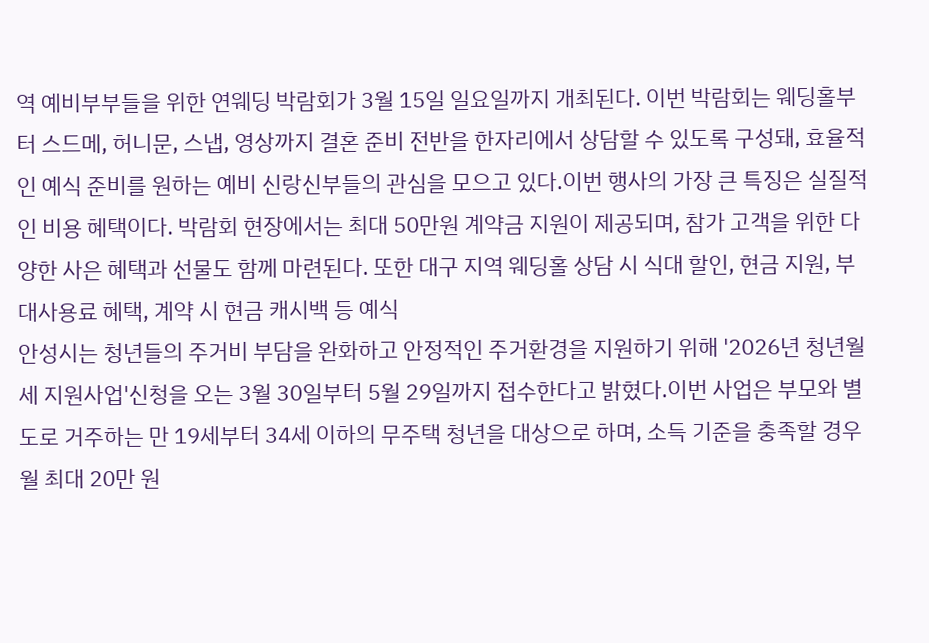역 예비부부들을 위한 연웨딩 박람회가 3월 15일 일요일까지 개최된다. 이번 박람회는 웨딩홀부터 스드메, 허니문, 스냅, 영상까지 결혼 준비 전반을 한자리에서 상담할 수 있도록 구성돼, 효율적인 예식 준비를 원하는 예비 신랑신부들의 관심을 모으고 있다.이번 행사의 가장 큰 특징은 실질적인 비용 혜택이다. 박람회 현장에서는 최대 50만원 계약금 지원이 제공되며, 참가 고객을 위한 다양한 사은 혜택과 선물도 함께 마련된다. 또한 대구 지역 웨딩홀 상담 시 식대 할인, 현금 지원, 부대사용료 혜택, 계약 시 현금 캐시백 등 예식
안성시는 청년들의 주거비 부담을 완화하고 안정적인 주거환경을 지원하기 위해 '2026년 청년월세 지원사업'신청을 오는 3월 30일부터 5월 29일까지 접수한다고 밝혔다.이번 사업은 부모와 별도로 거주하는 만 19세부터 34세 이하의 무주택 청년을 대상으로 하며, 소득 기준을 충족할 경우 월 최대 20만 원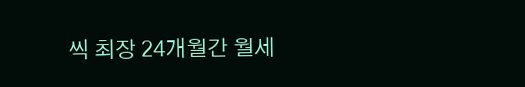씩 최장 24개월간 월세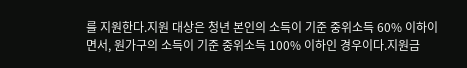를 지원한다.지원 대상은 청년 본인의 소득이 기준 중위소득 60% 이하이면서, 원가구의 소득이 기준 중위소득 100% 이하인 경우이다.지원금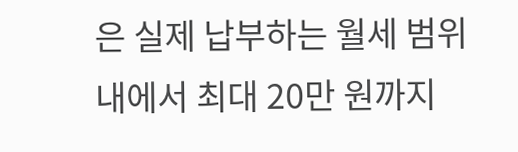은 실제 납부하는 월세 범위 내에서 최대 20만 원까지